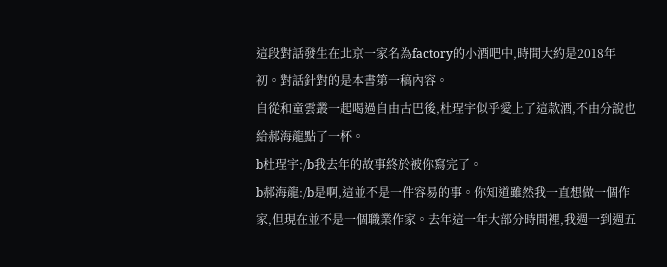這段對話發生在北京一家名為factory的小酒吧中,時間大約是2018年初。對話針對的是本書第一稿內容。
自從和童雲叢一起喝過自由古巴後,杜珵宇似乎愛上了這款酒,不由分說也給郝海龍點了一杯。
b杜珵宇:/b我去年的故事終於被你寫完了。
b郝海龍:/b是啊,這並不是一件容易的事。你知道雖然我一直想做一個作家,但現在並不是一個職業作家。去年這一年大部分時間裡,我週一到週五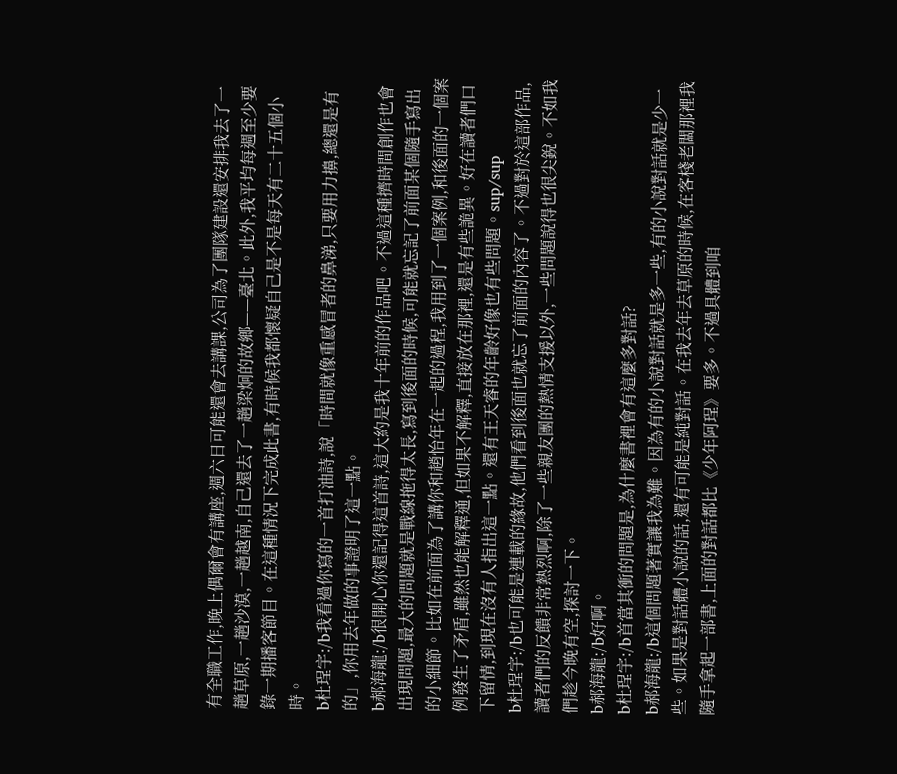有全職工作,晚上偶爾會有講座,週六日可能還會去講課,公司為了團隊建設還安排我去了一趟草原,一趟沙漠,一趟越南,自己還去了一趟梁炯的故鄉——臺北。此外,我平均每週至少要錄一期播客節目。在這種情況下完成此書,有時候我都懷疑自己是不是每天有二十五個小時。
b杜珵宇:/b我看過你寫的一首打油詩,說「時間就像重感冒者的鼻涕,只要用力擤,總還是有的」,你用去年做的事證明了這一點。
b郝海龍:/b很開心你還記得這首詩,這大約是我十年前的作品吧。不過這種擠時間創作也會出現問題,最大的問題就是戰線拖得太長,寫到後面的時候,可能就忘記了前面某個隨手寫出的小細節。比如在前面為了講你和趙怡年在一起的過程,我用到了一個案例,和後面的一個案例發生了矛盾,雖然也能解釋通,但如果不解釋,直接放在那裡,還是有些詭異。好在讀者們口下留情,到現在沒有人指出這一點。還有王天睿的年齡好像也有些問題。sup/sup
b杜珵宇:/b也可能是連載的緣故,他們看到後面也就忘了前面的內容了。不過對於這部作品,讀者們的反饋非常熱烈啊,除了一些親友團的熱情支援以外,一些問題說得也很尖銳。不如我們趁今晚有空,探討一下。
b郝海龍:/b好啊。
b杜珵宇:/b首當其衝的問題是,為什麼書裡會有這麼多對話?
b郝海龍:/b這個問題著實讓我為難。因為有的小說對話就是多一些,有的小說對話就是少一些。如果是對話體小說的話,還有可能是純對話。在我去年去草原的時候,在客棧老闆那裡我隨手拿起一部書,上面的對話都比《少年阿珵》要多。不過具體到咱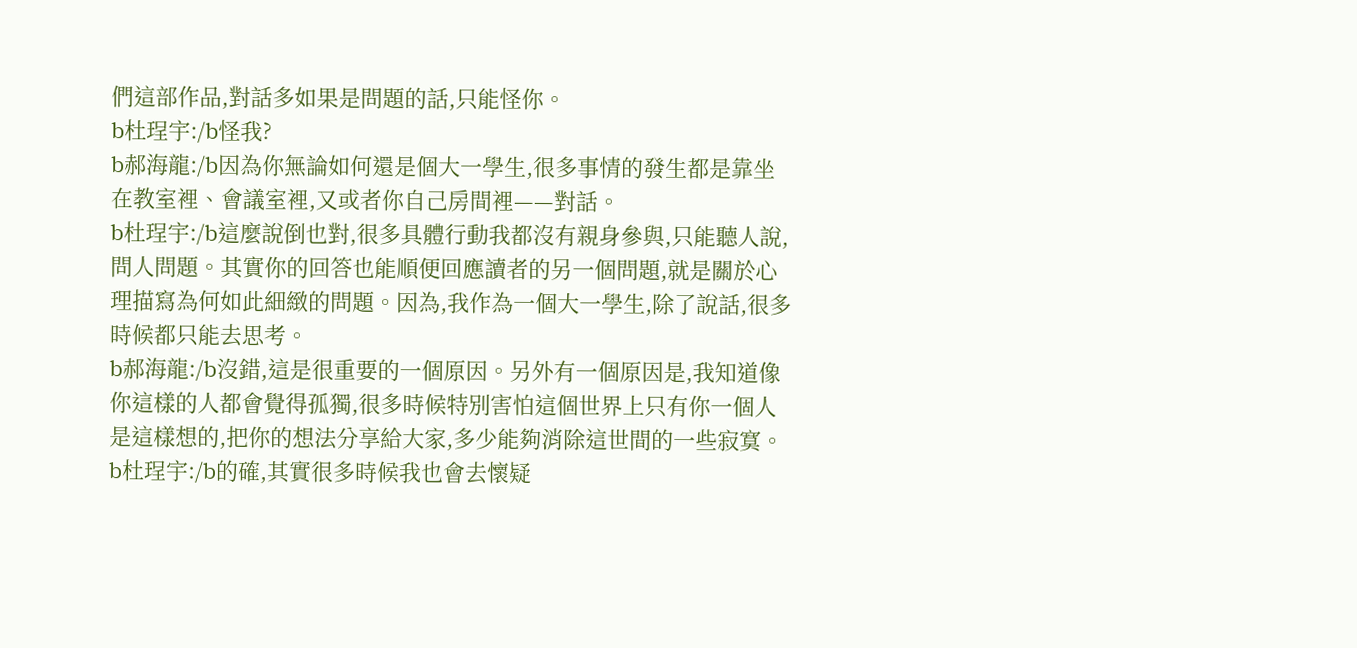們這部作品,對話多如果是問題的話,只能怪你。
b杜珵宇:/b怪我?
b郝海龍:/b因為你無論如何還是個大一學生,很多事情的發生都是靠坐在教室裡、會議室裡,又或者你自己房間裡——對話。
b杜珵宇:/b這麼說倒也對,很多具體行動我都沒有親身參與,只能聽人說,問人問題。其實你的回答也能順便回應讀者的另一個問題,就是關於心理描寫為何如此細緻的問題。因為,我作為一個大一學生,除了說話,很多時候都只能去思考。
b郝海龍:/b沒錯,這是很重要的一個原因。另外有一個原因是,我知道像你這樣的人都會覺得孤獨,很多時候特別害怕這個世界上只有你一個人是這樣想的,把你的想法分享給大家,多少能夠消除這世間的一些寂寞。
b杜珵宇:/b的確,其實很多時候我也會去懷疑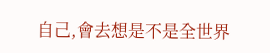自己,會去想是不是全世界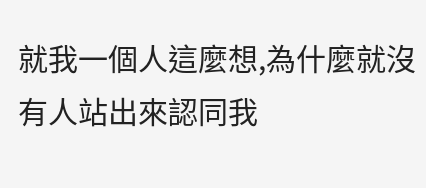就我一個人這麼想,為什麼就沒有人站出來認同我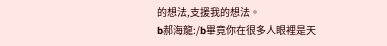的想法,支援我的想法。
b郝海龍:/b畢竟你在很多人眼裡是天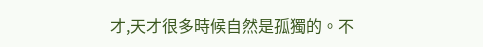才,天才很多時候自然是孤獨的。不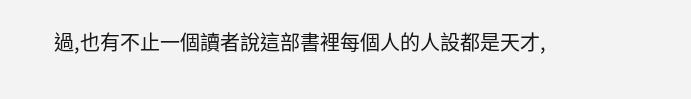過,也有不止一個讀者說這部書裡每個人的人設都是天才,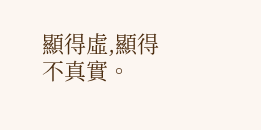顯得虛,顯得不真實。